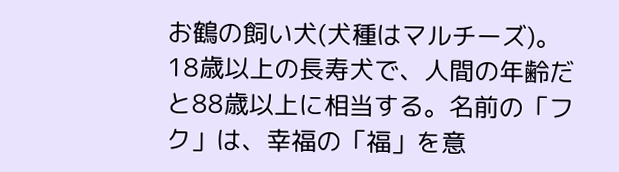お鶴の飼い犬(犬種はマルチーズ)。18歳以上の長寿犬で、人間の年齢だと88歳以上に相当する。名前の「フク」は、幸福の「福」を意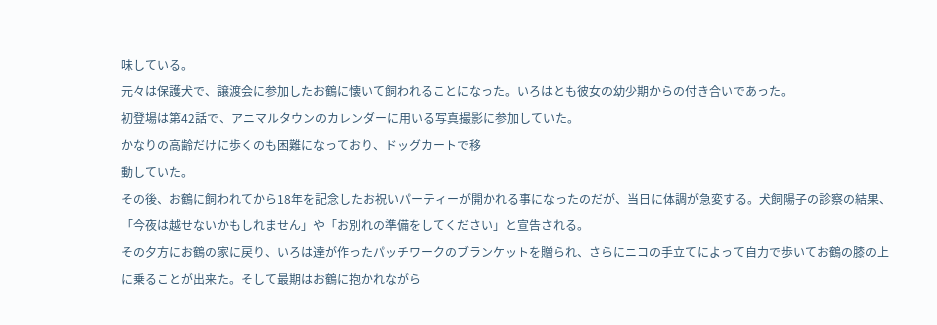味している。
元々は保護犬で、譲渡会に参加したお鶴に懐いて飼われることになった。いろはとも彼女の幼少期からの付き合いであった。
初登場は第42話で、アニマルタウンのカレンダーに用いる写真撮影に参加していた。
かなりの高齢だけに歩くのも困難になっており、ドッグカートで移
動していた。
その後、お鶴に飼われてから18年を記念したお祝いパーティーが開かれる事になったのだが、当日に体調が急変する。犬飼陽子の診察の結果、「今夜は越せないかもしれません」や「お別れの準備をしてください」と宣告される。
その夕方にお鶴の家に戻り、いろは達が作ったパッチワークのブランケットを贈られ、さらにニコの手立てによって自力で歩いてお鶴の膝の上に乗ることが出来た。そして最期はお鶴に抱かれながら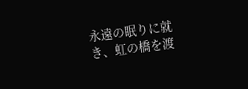永遠の眠りに就き、虹の橋を渡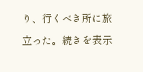り、行くべき所に旅立った。続きを表示